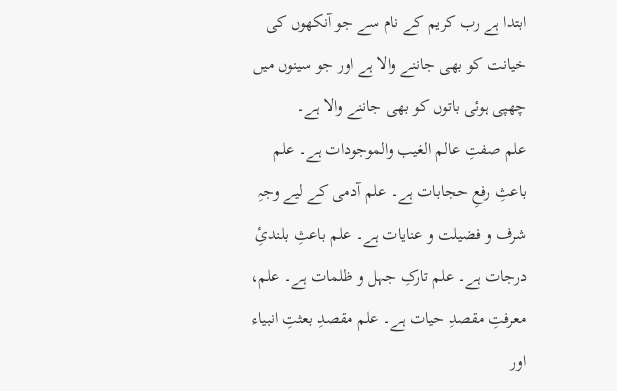ابتدا ہے رب کریم کے نام سے جو آنکھوں کی خیانت کو بھی جاننے والا ہے اور جو سینوں میں چھپی ہوئی باتوں کو بھی جاننے والا ہے۔
علم صفتِ عالم الغیب والموجودات ہے۔ علم باعثِ رفعِ حجابات ہے۔ علم آدمی کے لیے وجہِ شرف و فضیلت و عنایات ہے۔ علم باعثِ بلندیِٔ درجات ہے۔ علم تارکِ جہل و ظلمات ہے۔ علم، معرفتِ مقصدِ حیات ہے۔ علم مقصدِ بعثتِ انبیاء اور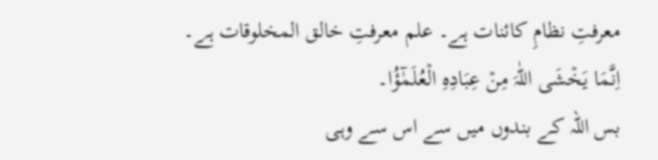معرفتِ نظامِ کائنات ہے۔ علم معرفتِ خالق المخلوقات ہے۔
اِنَّمَا یَخۡشَی اللّٰہَ مِنۡ عِبَادِہِ الۡعُلَمٰٓؤُا۔
بس اللہ کے بندوں میں سے اس سے وہی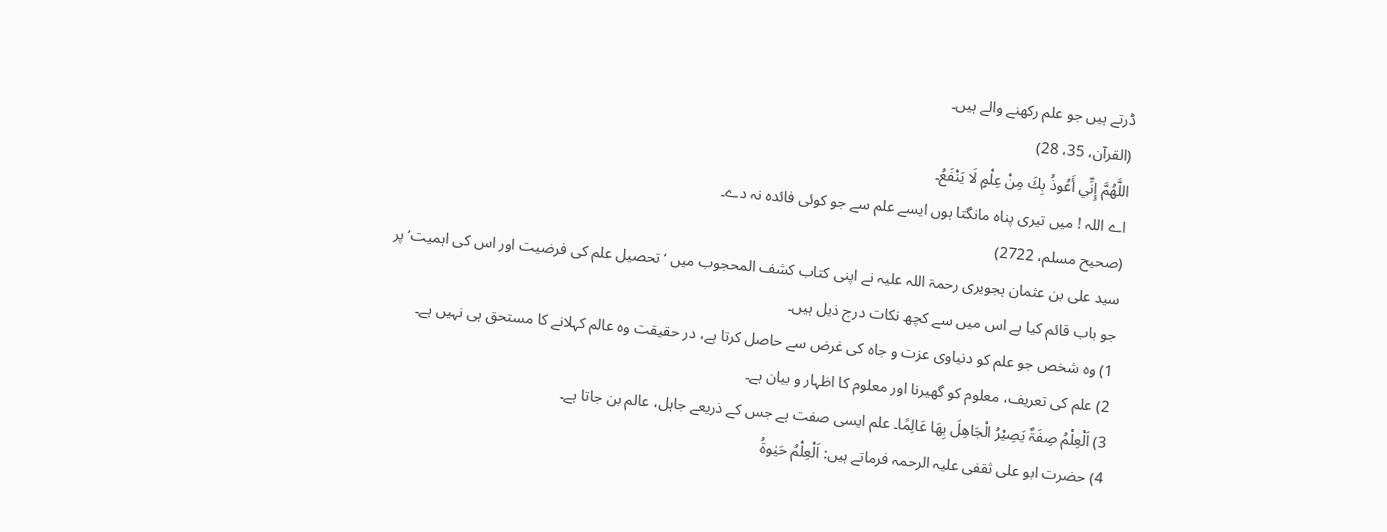ڈرتے ہیں جو علم رکھنے والے ہیں۔
(القرآن، 35، 28)
اللَّهُمَّ إِنِّي أَعُوذُ بِكَ مِنْ عِلْمٍ لَا يَنْفَعُ۔
اے اللہ ! میں تیری پناہ مانگتا ہوں ایسے علم سے جو کوئی فائدہ نہ دے۔
(صحیح مسلم، 2722)
سید علی بن عثمان ہجویری رحمۃ اللہ علیہ نے اپنی کتاب کشف المحجوب میں ‘تحصیل علم کی فرضیت اور اس کی اہمیت’ پر جو باب قائم کیا ہے اس میں سے کچھ نکات درج ذیل ہیں۔
1) وہ شخص جو علم کو دنیاوی عزت و جاہ کی غرض سے حاصل کرتا ہے، در حقیقت وہ عالم کہلانے کا مستحق ہی نہیں ہے۔
2) علم کی تعریف، معلوم کو گھیرنا اور معلوم کا اظہار و بیان ہے۔
3) اَلْعِلْمُ صِفَۃٌ یَصِیْرُ الْجَاھِلَ بِھَا عَالِمًا۔ علم ایسی صفت ہے جس کے ذریعے جاہل، عالم بن جاتا ہے۔
4) حضرت ابو علی ثقفی علیہ الرحمہ فرماتے ہیں: اَلْعِلْمُ حَیٰوۃُ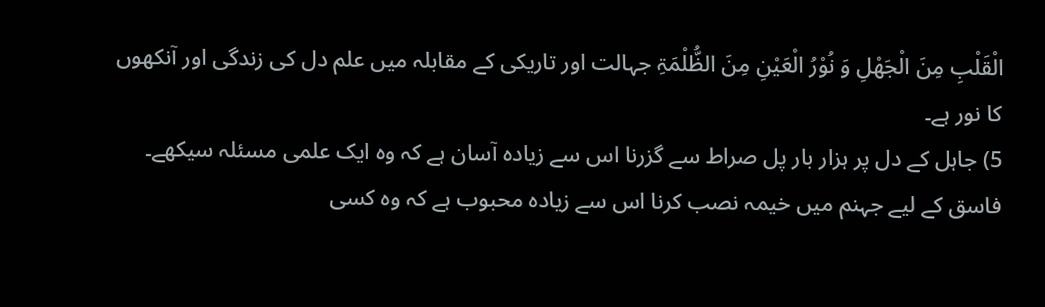الْقَلْبِ مِنَ الْجَھْلِ وَ نُوْرُ الْعَیْنِ مِنَ الظُّلْمَۃِ جہالت اور تاریکی کے مقابلہ میں علم دل کی زندگی اور آنکھوں کا نور ہے۔
5) جاہل کے دل پر ہزار بار پل صراط سے گزرنا اس سے زیادہ آسان ہے کہ وہ ایک علمی مسئلہ سیکھے۔ فاسق کے لیے جہنم میں خیمہ نصب کرنا اس سے زیادہ محبوب ہے کہ وہ کسی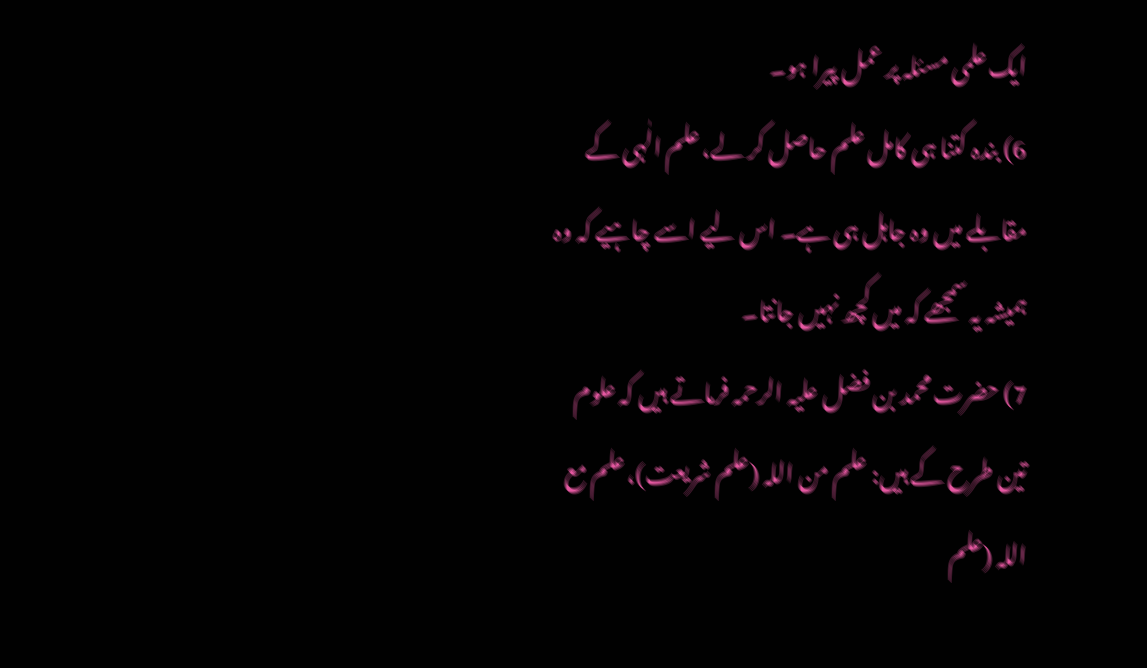ایک علمی مسئلہ پر عمل پیرا ہو۔
6) بندہ کتنا ہی کامل علم حاصل کر لے، علم الٰہی کے مقابلے میں وہ جاہل ہی ہے۔ اس لیے اسے چاہیے کہ وہ ہمیشہ یہ سمجھے کہ میں کچھ نہیں جانتا۔
7) حضرت محمد بن فضل علیہ الرحمہ فرماتے ہیں کہ علوم تین طرح کے ہیں: علم من اللہ (علم شریعت)، علم مع اللہ (علم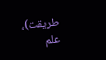طریقت)، علم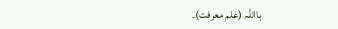بااللہ (علم معرفت)۔